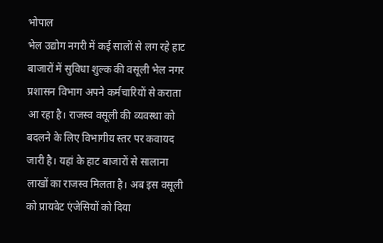भोपाल
भेल उद्योग नगरी में कई सालों से लग रहे हाट बाजारों में सुविधा शुल्क की वसूली भेल नगर प्रशासन विभाग अपने कर्मचारियों से कराता आ रहा है। राजस्व वसूली की व्यवस्था को बदलने के लिए विभागीय स्तर पर कवायद जारी है। यहां के हाट बाजारों से सालाना लाखों का राजस्व मिलता है। अब इस वसूली को प्रायवेट एंजेसियों को दिया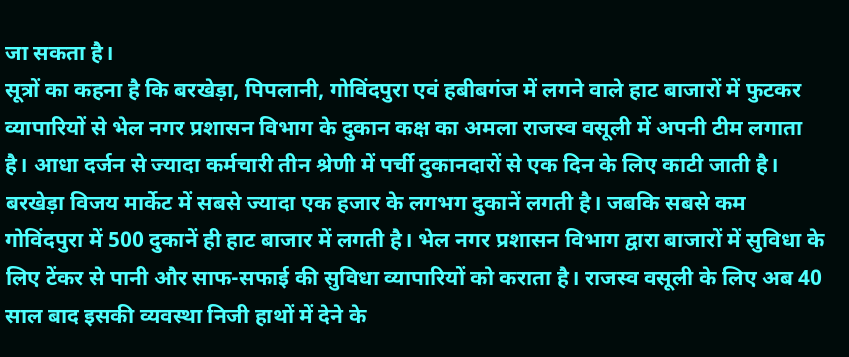जा सकता है।
सूत्रों का कहना है कि बरखेड़ा, पिपलानी, गोविंदपुरा एवं हबीबगंज में लगने वाले हाट बाजारों में फुटकर व्यापारियों से भेल नगर प्रशासन विभाग के दुकान कक्ष का अमला राजस्व वसूली में अपनी टीम लगाता है। आधा दर्जन से ज्यादा कर्मचारी तीन श्रेणी में पर्ची दुकानदारों से एक दिन के लिए काटी जाती है।
बरखेड़ा विजय मार्केट में सबसे ज्यादा एक हजार के लगभग दुकानें लगती है। जबकि सबसे कम गोविंदपुरा में 500 दुकानें ही हाट बाजार में लगती है। भेल नगर प्रशासन विभाग द्वारा बाजारों में सुविधा के लिए टेंकर से पानी और साफ-सफाई की सुविधा व्यापारियों को कराता है। राजस्व वसूली के लिए अब 40 साल बाद इसकी व्यवस्था निजी हाथों में देने के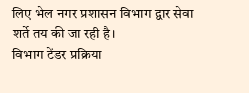लिए भेल नगर प्रशासन विभाग द्वार सेवा शर्ते तय की जा रही है।
विभाग टेंडर प्रक्रिया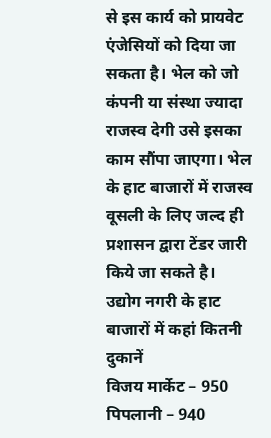से इस कार्य को प्रायवेट एंजेसियों को दिया जा सकता है। भेल को जो कंपनी या संस्था ज्यादा राजस्व देगी उसे इसका काम सौंपा जाएगा। भेल के हाट बाजारों में राजस्व वूसली के लिए जल्द ही प्रशासन द्वारा टेंडर जारी किये जा सकते है।
उद्योग नगरी के हाट बाजारों में कहां कितनी दुकानें
विजय मार्केट – 950
पिपलानी – 940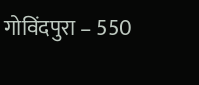गोविंदपुरा – 550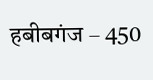हबीबगंज – 450